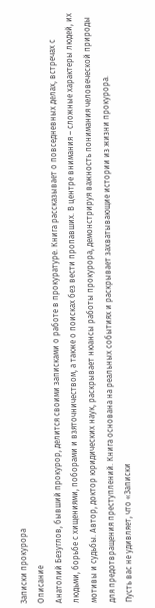Записки прокурора
Описание
Анатолий Безуглов, бывший прокурор, делится своими записками о работе в прокуратуре. Книга рассказывает о повседневных делах, встречах с людьми, борьбе с хищениями, поборами и взяточничеством, а также о поисках без вести пропавших. В центре внимания – сложные характеры людей, их мотивы и судьбы. Автор, доктор юридических наук, раскрывает нюансы работы прокурора, демонстрируя важность понимания человеческой природы для предотвращения преступлений. Книга основана на реальных событиях и раскрывает захватывающие истории из жизни прокурора.
Пусть вас не удивляет, что «Записки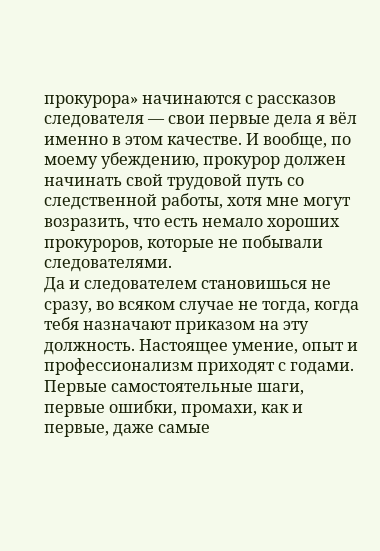прокурора» начинаются с рассказов следователя — свои первые дела я вёл именно в этом качестве. И вообще, по моему убеждению, прокурор должен начинать свой трудовой путь со следственной работы, хотя мне могут возразить, что есть немало хороших прокуроров, которые не побывали следователями.
Да и следователем становишься не сразу, во всяком случае не тогда, когда тебя назначают приказом на эту должность. Настоящее умение, опыт и профессионализм приходят с годами.
Первые самостоятельные шаги, первые ошибки, промахи, как и первые, даже самые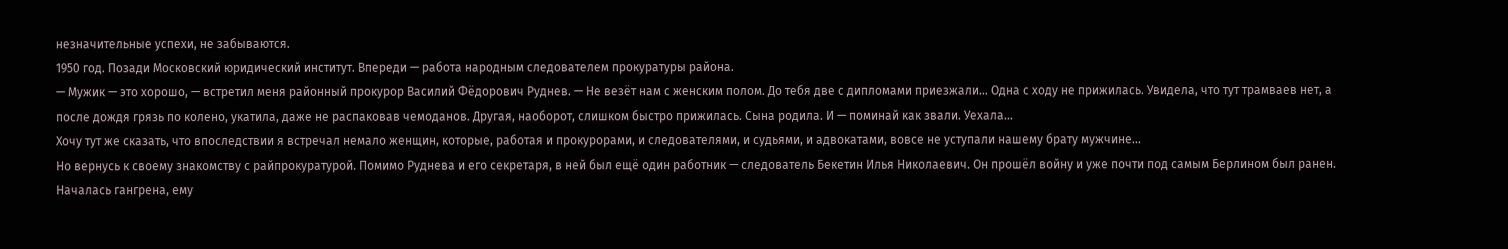незначительные успехи, не забываются.
1950 год. Позади Московский юридический институт. Впереди — работа народным следователем прокуратуры района.
— Мужик — это хорошо, — встретил меня районный прокурор Василий Фёдорович Руднев. — Не везёт нам с женским полом. До тебя две с дипломами приезжали… Одна с ходу не прижилась. Увидела, что тут трамваев нет, а после дождя грязь по колено, укатила, даже не распаковав чемоданов. Другая, наоборот, слишком быстро прижилась. Сына родила. И — поминай как звали. Уехала…
Хочу тут же сказать, что впоследствии я встречал немало женщин, которые, работая и прокурорами, и следователями, и судьями, и адвокатами, вовсе не уступали нашему брату мужчине…
Но вернусь к своему знакомству с райпрокуратурой. Помимо Руднева и его секретаря, в ней был ещё один работник — следователь Бекетин Илья Николаевич. Он прошёл войну и уже почти под самым Берлином был ранен. Началась гангрена, ему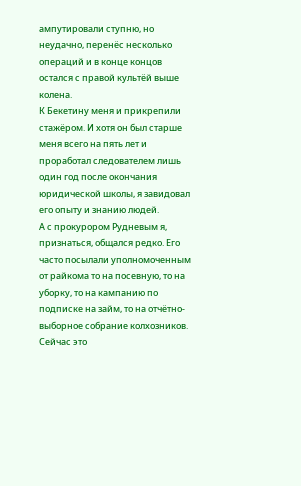ампутировали ступню, но неудачно, перенёс несколько операций и в конце концов остался с правой культёй выше колена.
К Бекетину меня и прикрепили стажёром. И хотя он был старше меня всего на пять лет и проработал следователем лишь один год после окончания юридической школы, я завидовал его опыту и знанию людей.
А с прокурором Рудневым я, признаться, общался редко. Его часто посылали уполномоченным от райкома то на посевную, то на уборку, то на кампанию по подписке на займ, то на отчётно-выборное собрание колхозников. Сейчас это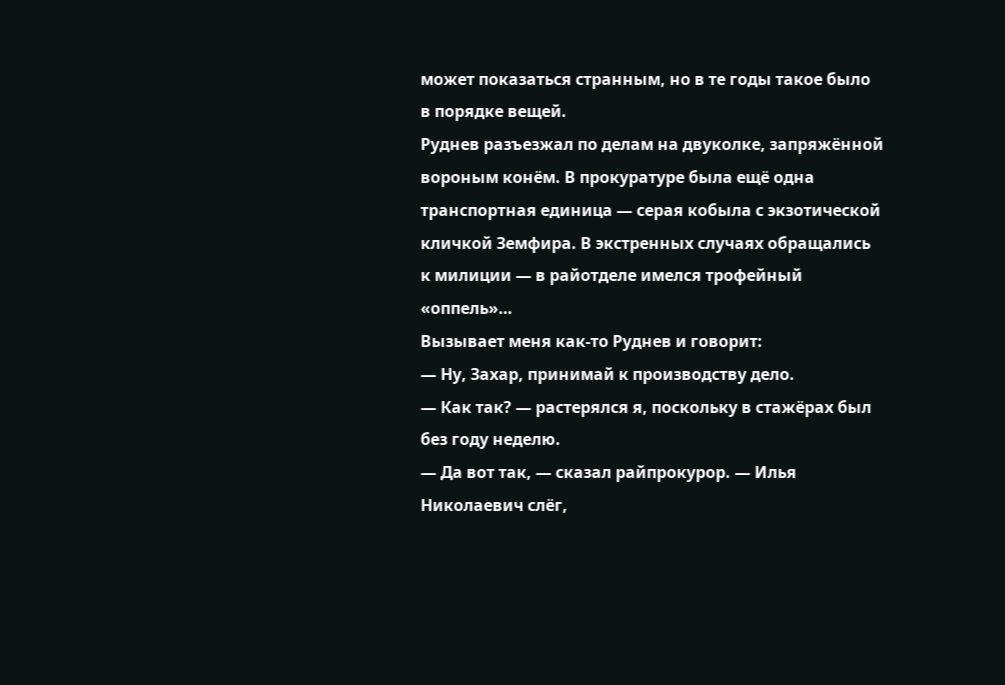может показаться странным, но в те годы такое было в порядке вещей.
Руднев разъезжал по делам на двуколке, запряжённой вороным конём. В прокуратуре была ещё одна транспортная единица — серая кобыла с экзотической кличкой Земфира. В экстренных случаях обращались к милиции — в райотделе имелся трофейный «оппель»…
Вызывает меня как-то Руднев и говорит:
— Ну, Захар, принимай к производству дело.
— Как так? — растерялся я, поскольку в стажёрах был без году неделю.
— Да вот так, — сказал райпрокурор. — Илья Николаевич слёг,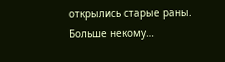открылись старые раны. Больше некому…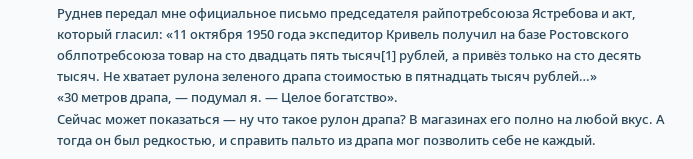Руднев передал мне официальное письмо председателя райпотребсоюза Ястребова и акт, который гласил: «11 октября 1950 года экспедитор Кривель получил на базе Ростовского облпотребсоюза товар на сто двадцать пять тысяч[1] рублей, а привёз только на сто десять тысяч. Не хватает рулона зеленого драпа стоимостью в пятнадцать тысяч рублей…»
«30 метров драпа, — подумал я. — Целое богатство».
Сейчас может показаться — ну что такое рулон драпа? В магазинах его полно на любой вкус. А тогда он был редкостью, и справить пальто из драпа мог позволить себе не каждый.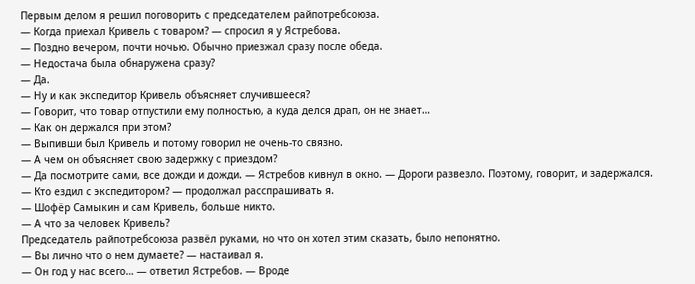Первым делом я решил поговорить с председателем райпотребсоюза.
— Когда приехал Кривель с товаром? — спросил я у Ястребова.
— Поздно вечером, почти ночью. Обычно приезжал сразу после обеда.
— Недостача была обнаружена сразу?
— Да.
— Ну и как экспедитор Кривель объясняет случившееся?
— Говорит, что товар отпустили ему полностью, а куда делся драп, он не знает…
— Как он держался при этом?
— Выпивши был Кривель и потому говорил не очень-то связно.
— А чем он объясняет свою задержку с приездом?
— Да посмотрите сами, все дожди и дожди. — Ястребов кивнул в окно. — Дороги развезло. Поэтому, говорит, и задержался.
— Кто ездил с экспедитором? — продолжал расспрашивать я.
— Шофёр Самыкин и сам Кривель, больше никто.
— А что за человек Кривель?
Председатель райпотребсоюза развёл руками, но что он хотел этим сказать, было непонятно.
— Вы лично что о нем думаете? — настаивал я.
— Он год у нас всего… — ответил Ястребов. — Вроде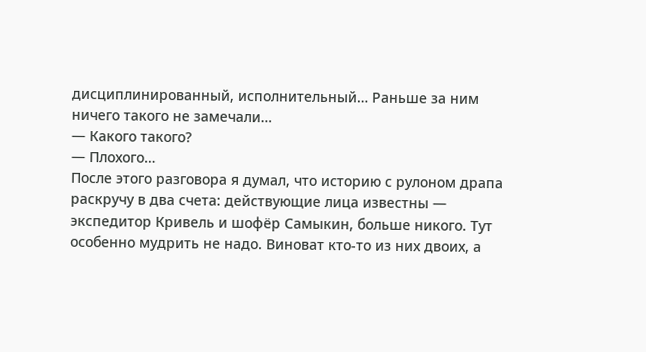дисциплинированный, исполнительный… Раньше за ним ничего такого не замечали…
— Какого такого?
— Плохого…
После этого разговора я думал, что историю с рулоном драпа раскручу в два счета: действующие лица известны — экспедитор Кривель и шофёр Самыкин, больше никого. Тут особенно мудрить не надо. Виноват кто-то из них двоих, а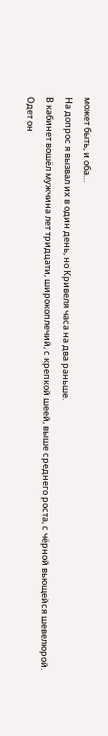может быть, и оба…
На допрос я вызвал их в один день, но Кривеля часа на два раньше.
В кабинет вошёл мужчина лет тридцати, широкоплечий, с крепкой шеей, выше среднего роста, с чёрной вьющейся шевелюрой. Одет он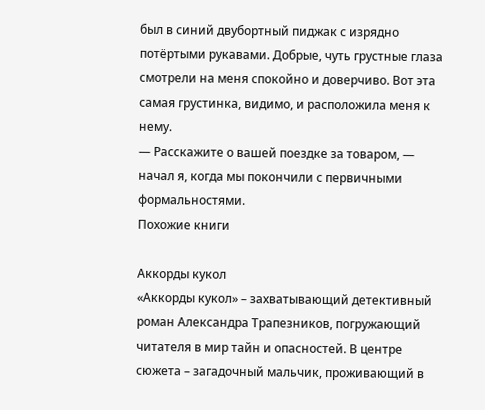был в синий двубортный пиджак с изрядно потёртыми рукавами. Добрые, чуть грустные глаза смотрели на меня спокойно и доверчиво. Вот эта самая грустинка, видимо, и расположила меня к нему.
— Расскажите о вашей поездке за товаром, — начал я, когда мы покончили с первичными формальностями.
Похожие книги

Аккорды кукол
«Аккорды кукол» – захватывающий детективный роман Александра Трапезников, погружающий читателя в мир тайн и опасностей. В центре сюжета – загадочный мальчик, проживающий в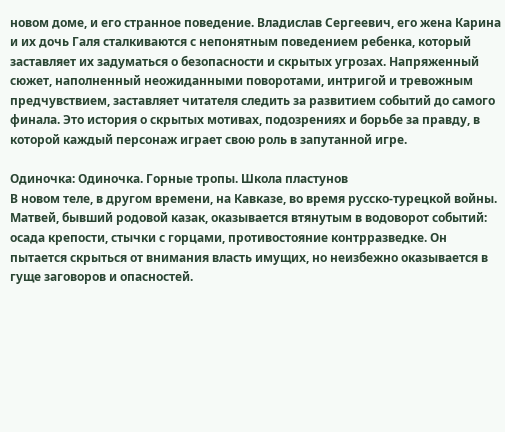новом доме, и его странное поведение. Владислав Сергеевич, его жена Карина и их дочь Галя сталкиваются с непонятным поведением ребенка, который заставляет их задуматься о безопасности и скрытых угрозах. Напряженный сюжет, наполненный неожиданными поворотами, интригой и тревожным предчувствием, заставляет читателя следить за развитием событий до самого финала. Это история о скрытых мотивах, подозрениях и борьбе за правду, в которой каждый персонаж играет свою роль в запутанной игре.

Одиночка: Одиночка. Горные тропы. Школа пластунов
В новом теле, в другом времени, на Кавказе, во время русско-турецкой войны. Матвей, бывший родовой казак, оказывается втянутым в водоворот событий: осада крепости, стычки с горцами, противостояние контрразведке. Он пытается скрыться от внимания власть имущих, но неизбежно оказывается в гуще заговоров и опасностей.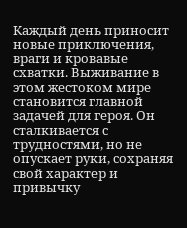Каждый день приносит новые приключения, враги и кровавые схватки. Выживание в этом жестоком мире становится главной задачей для героя. Он сталкивается с трудностями, но не опускает руки, сохраняя свой характер и привычку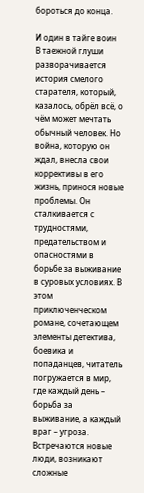бороться до конца.

И один в тайге воин
В таежной глуши разворачивается история смелого старателя, который, казалось, обрёл всё, о чём может мечтать обычный человек. Но война, которую он ждал, внесла свои коррективы в его жизнь, принося новые проблемы. Он сталкивается с трудностями, предательством и опасностями в борьбе за выживание в суровых условиях. В этом приключенческом романе, сочетающем элементы детектива, боевика и попаданцев, читатель погружается в мир, где каждый день – борьба за выживание, а каждый враг – угроза. Встречаются новые люди, возникают сложные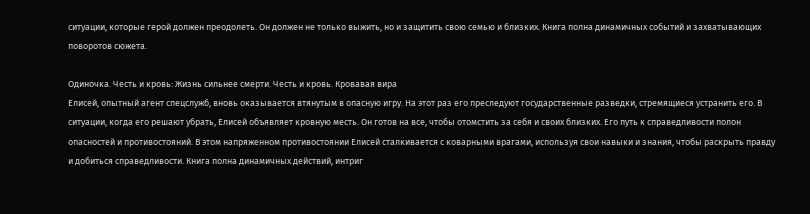ситуации, которые герой должен преодолеть. Он должен не только выжить, но и защитить свою семью и близких. Книга полна динамичных событий и захватывающих поворотов сюжета.

Одиночка. Честь и кровь: Жизнь сильнее смерти. Честь и кровь. Кровавая вира
Елисей, опытный агент спецслужб, вновь оказывается втянутым в опасную игру. На этот раз его преследуют государственные разведки, стремящиеся устранить его. В ситуации, когда его решают убрать, Елисей объявляет кровную месть. Он готов на все, чтобы отомстить за себя и своих близких. Его путь к справедливости полон опасностей и противостояний. В этом напряженном противостоянии Елисей сталкивается с коварными врагами, используя свои навыки и знания, чтобы раскрыть правду и добиться справедливости. Книга полна динамичных действий, интриг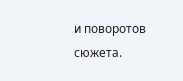и поворотов сюжета.